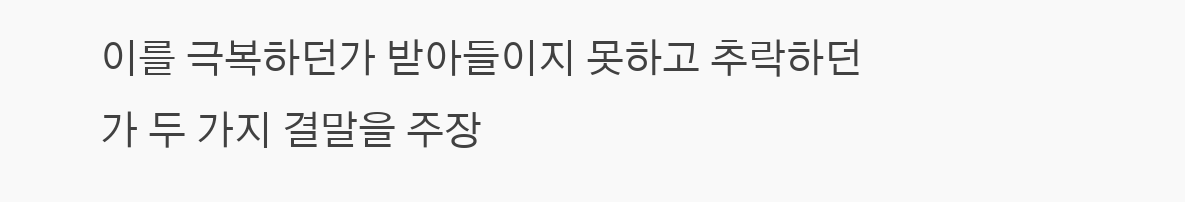이를 극복하던가 받아들이지 못하고 추락하던가 두 가지 결말을 주장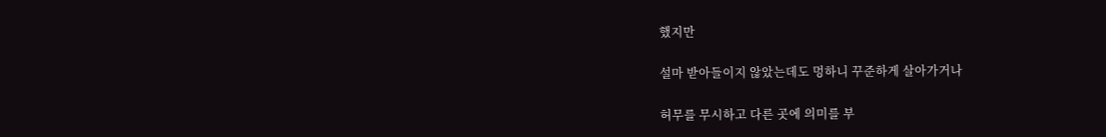했지만

설마 받아들이지 않았는데도 멍하니 꾸준하게 살아가거나

허무를 무시하고 다른 곳에 의미를 부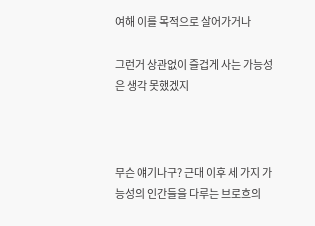여해 이를 목적으로 살어가거나

그런거 상관없이 즐겁게 사는 가능성은 생각 못했겠지



무슨 얘기나구? 근대 이후 세 가지 가능성의 인간들을 다루는 브로흐의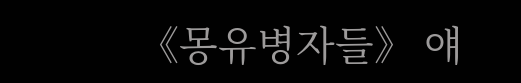《몽유병자들》 얘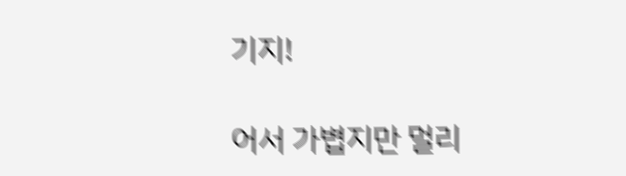기지!

어서 가볍지만 멀리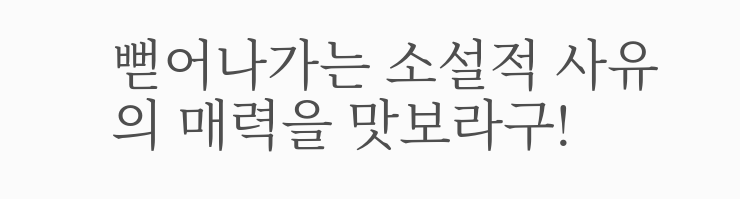뻗어나가는 소설적 사유의 매력을 맛보라구!